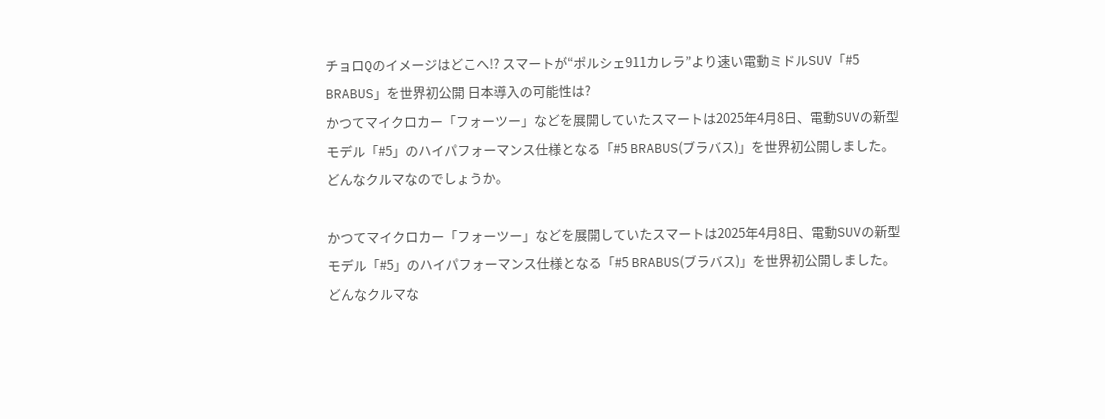チョロQのイメージはどこへ!? スマートが“ポルシェ911カレラ”より速い電動ミドルSUV「#5 BRABUS」を世界初公開 日本導入の可能性は?
かつてマイクロカー「フォーツー」などを展開していたスマートは2025年4月8日、電動SUVの新型モデル「#5」のハイパフォーマンス仕様となる「#5 BRABUS(ブラバス)」を世界初公開しました。どんなクルマなのでしょうか。

かつてマイクロカー「フォーツー」などを展開していたスマートは2025年4月8日、電動SUVの新型モデル「#5」のハイパフォーマンス仕様となる「#5 BRABUS(ブラバス)」を世界初公開しました。どんなクルマな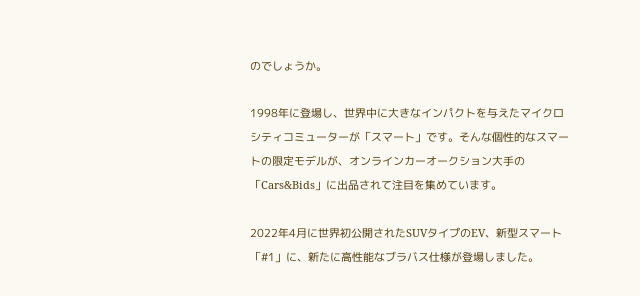のでしょうか。

1998年に登場し、世界中に大きなインパクトを与えたマイクロシティコミューターが「スマート」です。そんな個性的なスマートの限定モデルが、オンラインカーオークション大手の「Cars&Bids」に出品されて注目を集めています。

2022年4月に世界初公開されたSUVタイプのEV、新型スマート「#1」に、新たに高性能なブラバス仕様が登場しました。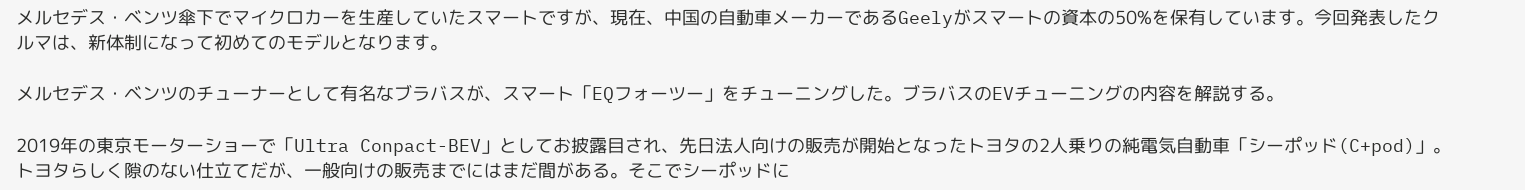メルセデス・ベンツ傘下でマイクロカーを生産していたスマートですが、現在、中国の自動車メーカーであるGeelyがスマートの資本の50%を保有しています。今回発表したクルマは、新体制になって初めてのモデルとなります。

メルセデス・ベンツのチューナーとして有名なブラバスが、スマート「EQフォーツー」をチューニングした。ブラバスのEVチューニングの内容を解説する。

2019年の東京モーターショーで「Ultra Conpact-BEV」としてお披露目され、先日法人向けの販売が開始となったトヨタの2人乗りの純電気自動車「シーポッド(C+pod)」。トヨタらしく隙のない仕立てだが、一般向けの販売までにはまだ間がある。そこでシーポッドに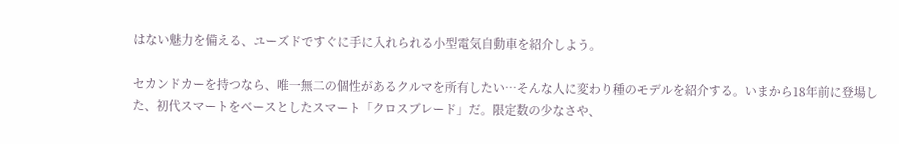はない魅力を備える、ユーズドですぐに手に入れられる小型電気自動車を紹介しよう。

セカンドカーを持つなら、唯一無二の個性があるクルマを所有したい…そんな人に変わり種のモデルを紹介する。いまから18年前に登場した、初代スマートをベースとしたスマート「クロスブレード」だ。限定数の少なさや、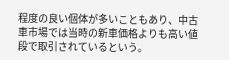程度の良い個体が多いこともあり、中古車市場では当時の新車価格よりも高い値段で取引されているという。